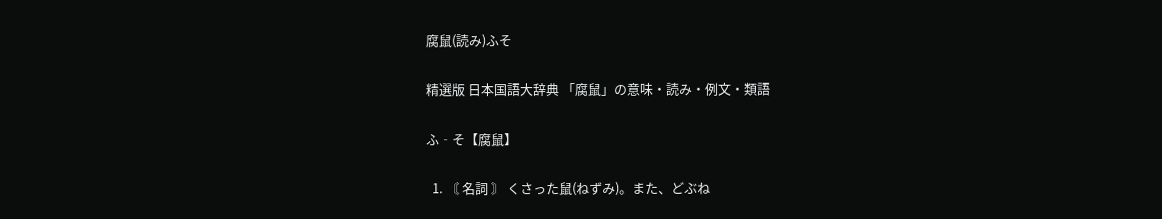腐鼠(読み)ふそ

精選版 日本国語大辞典 「腐鼠」の意味・読み・例文・類語

ふ‐そ【腐鼠】

  1. 〘 名詞 〙 くさった鼠(ねずみ)。また、どぶね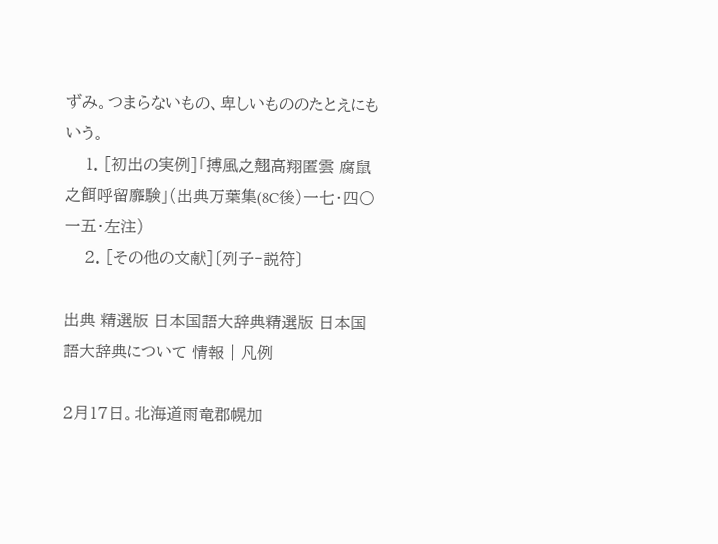ずみ。つまらないもの、卑しいもののたとえにもいう。
    1. [初出の実例]「搏風之翹高翔匿雲 腐鼠之餌呼留靡験」(出典万葉集(8C後)一七・四〇一五・左注)
    2. [その他の文献]〔列子‐説符〕

出典 精選版 日本国語大辞典精選版 日本国語大辞典について 情報 | 凡例

2月17日。北海道雨竜郡幌加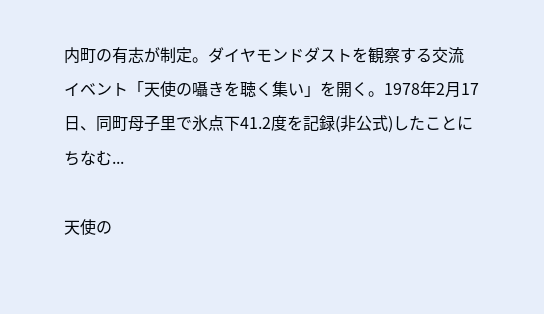内町の有志が制定。ダイヤモンドダストを観察する交流イベント「天使の囁きを聴く集い」を開く。1978年2月17日、同町母子里で氷点下41.2度を記録(非公式)したことにちなむ...

天使の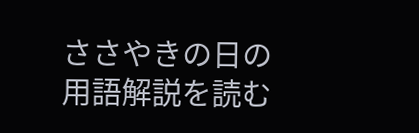ささやきの日の用語解説を読む